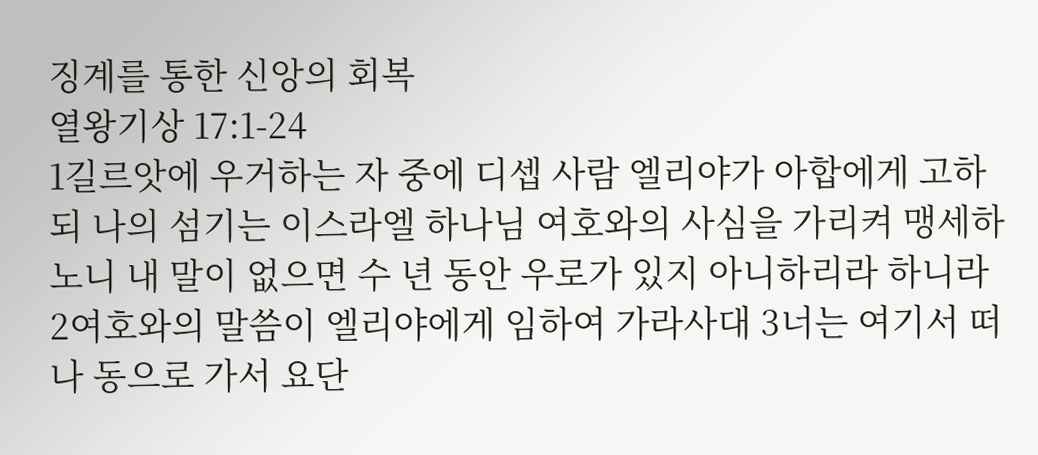징계를 통한 신앙의 회복
열왕기상 17:1-24
1길르앗에 우거하는 자 중에 디셉 사람 엘리야가 아합에게 고하되 나의 섬기는 이스라엘 하나님 여호와의 사심을 가리켜 맹세하노니 내 말이 없으면 수 년 동안 우로가 있지 아니하리라 하니라 2여호와의 말씀이 엘리야에게 임하여 가라사대 3너는 여기서 떠나 동으로 가서 요단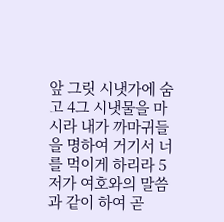앞 그릿 시냇가에 숨고 4그 시냇물을 마시라 내가 까마귀들을 명하여 거기서 너를 먹이게 하리라 5저가 여호와의 말씀과 같이 하여 곧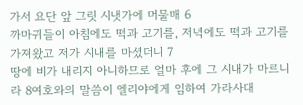가서 요단 앞 그릿 시냇가에 머물매 6
까마귀들이 아침에도 떡과 고기를, 저녁에도 떡과 고기를 가져왔고 저가 시내를 마셨더니 7
땅에 비가 내리지 아니하므로 얼마 후에 그 시내가 마르니라 8여호와의 말씀이 엘리야에게 임하여 가라사대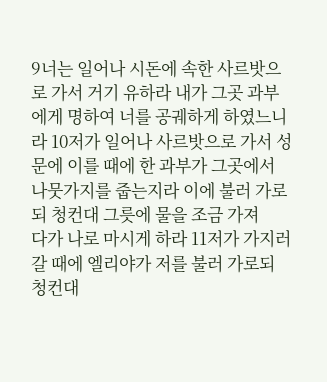9너는 일어나 시돈에 속한 사르밧으로 가서 거기 유하라 내가 그곳 과부에게 명하여 너를 공궤하게 하였느니라 10저가 일어나 사르밧으로 가서 성문에 이를 때에 한 과부가 그곳에서 나뭇가지를 줍는지라 이에 불러 가로되 청컨대 그릇에 물을 조금 가져
다가 나로 마시게 하라 11저가 가지러 갈 때에 엘리야가 저를 불러 가로되 청컨대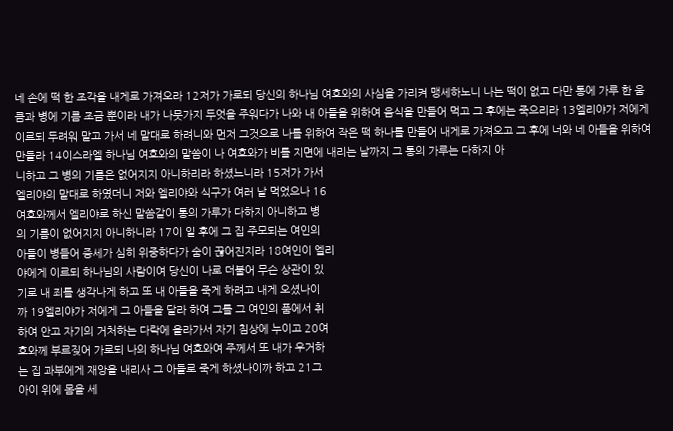네 손에 떡 한 조각을 내게로 가져오라 12저가 가로되 당신의 하나님 여호와의 사심을 가리켜 맹세하노니 나는 떡이 없고 다만 통에 가루 한 움큼과 병에 기름 조금 뿐이라 내가 나뭇가지 두엇을 주워다가 나와 내 아들을 위하여 음식을 만들어 먹고 그 후에는 죽으리라 13엘리야가 저에게 이르되 두려워 말고 가서 네 말대로 하려니와 먼저 그것으로 나를 위하여 작은 떡 하나를 만들어 내게로 가져오고 그 후에 너와 네 아들을 위하여 만들라 14이스라엘 하나님 여호와의 말씀이 나 여호와가 비를 지면에 내리는 날까지 그 통의 가루는 다하지 아
니하고 그 병의 기름은 없어지지 아니하리라 하셨느니라 15저가 가서
엘리야의 말대로 하였더니 저와 엘리야와 식구가 여러 날 먹었으나 16
여호와께서 엘리야로 하신 말씀같이 통의 가루가 다하지 아니하고 병
의 기름이 없어지지 아니하니라 17이 일 후에 그 집 주모되는 여인의
아들이 병들어 증세가 심히 위중하다가 숨이 끊어진지라 18여인이 엘리
야에게 이르되 하나님의 사람이여 당신이 나로 더불어 무슨 상관이 있
기로 내 죄를 생각나게 하고 또 내 아들을 죽게 하려고 내게 오셨나이
까 19엘리야가 저에게 그 아들을 달라 하여 그를 그 여인의 품에서 취
하여 안고 자기의 거처하는 다락에 올라가서 자기 침상에 누이고 20여
호와께 부르짖어 가로되 나의 하나님 여호와여 주께서 또 내가 우거하
는 집 과부에게 재앙을 내리사 그 아들로 죽게 하셨나이까 하고 21그
아이 위에 몸을 세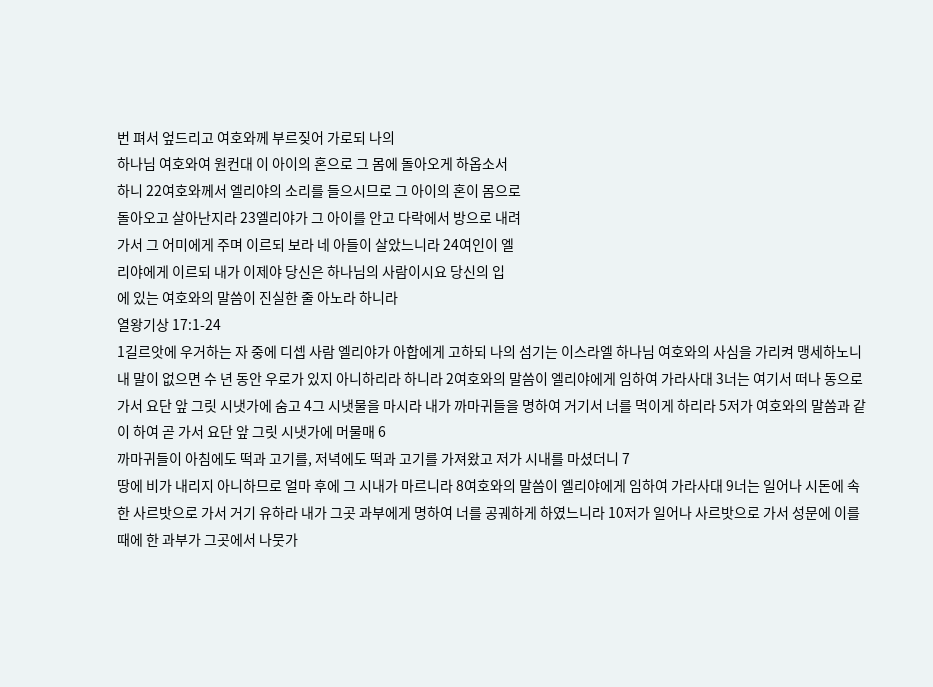번 펴서 엎드리고 여호와께 부르짖어 가로되 나의
하나님 여호와여 원컨대 이 아이의 혼으로 그 몸에 돌아오게 하옵소서
하니 22여호와께서 엘리야의 소리를 들으시므로 그 아이의 혼이 몸으로
돌아오고 살아난지라 23엘리야가 그 아이를 안고 다락에서 방으로 내려
가서 그 어미에게 주며 이르되 보라 네 아들이 살았느니라 24여인이 엘
리야에게 이르되 내가 이제야 당신은 하나님의 사람이시요 당신의 입
에 있는 여호와의 말씀이 진실한 줄 아노라 하니라
열왕기상 17:1-24
1길르앗에 우거하는 자 중에 디셉 사람 엘리야가 아합에게 고하되 나의 섬기는 이스라엘 하나님 여호와의 사심을 가리켜 맹세하노니 내 말이 없으면 수 년 동안 우로가 있지 아니하리라 하니라 2여호와의 말씀이 엘리야에게 임하여 가라사대 3너는 여기서 떠나 동으로 가서 요단 앞 그릿 시냇가에 숨고 4그 시냇물을 마시라 내가 까마귀들을 명하여 거기서 너를 먹이게 하리라 5저가 여호와의 말씀과 같이 하여 곧 가서 요단 앞 그릿 시냇가에 머물매 6
까마귀들이 아침에도 떡과 고기를, 저녁에도 떡과 고기를 가져왔고 저가 시내를 마셨더니 7
땅에 비가 내리지 아니하므로 얼마 후에 그 시내가 마르니라 8여호와의 말씀이 엘리야에게 임하여 가라사대 9너는 일어나 시돈에 속한 사르밧으로 가서 거기 유하라 내가 그곳 과부에게 명하여 너를 공궤하게 하였느니라 10저가 일어나 사르밧으로 가서 성문에 이를 때에 한 과부가 그곳에서 나뭇가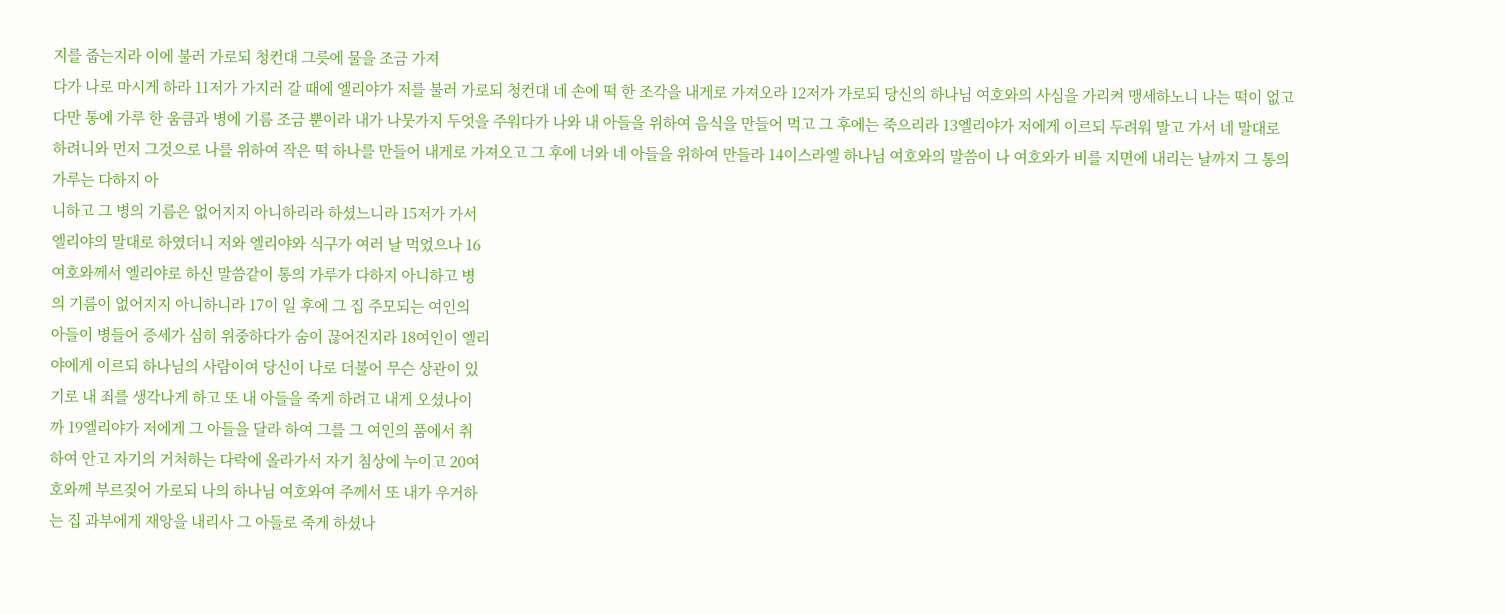지를 줍는지라 이에 불러 가로되 청컨대 그릇에 물을 조금 가져
다가 나로 마시게 하라 11저가 가지러 갈 때에 엘리야가 저를 불러 가로되 청컨대 네 손에 떡 한 조각을 내게로 가져오라 12저가 가로되 당신의 하나님 여호와의 사심을 가리켜 맹세하노니 나는 떡이 없고 다만 통에 가루 한 움큼과 병에 기름 조금 뿐이라 내가 나뭇가지 두엇을 주워다가 나와 내 아들을 위하여 음식을 만들어 먹고 그 후에는 죽으리라 13엘리야가 저에게 이르되 두려워 말고 가서 네 말대로 하려니와 먼저 그것으로 나를 위하여 작은 떡 하나를 만들어 내게로 가져오고 그 후에 너와 네 아들을 위하여 만들라 14이스라엘 하나님 여호와의 말씀이 나 여호와가 비를 지면에 내리는 날까지 그 통의 가루는 다하지 아
니하고 그 병의 기름은 없어지지 아니하리라 하셨느니라 15저가 가서
엘리야의 말대로 하였더니 저와 엘리야와 식구가 여러 날 먹었으나 16
여호와께서 엘리야로 하신 말씀같이 통의 가루가 다하지 아니하고 병
의 기름이 없어지지 아니하니라 17이 일 후에 그 집 주모되는 여인의
아들이 병들어 증세가 심히 위중하다가 숨이 끊어진지라 18여인이 엘리
야에게 이르되 하나님의 사람이여 당신이 나로 더불어 무슨 상관이 있
기로 내 죄를 생각나게 하고 또 내 아들을 죽게 하려고 내게 오셨나이
까 19엘리야가 저에게 그 아들을 달라 하여 그를 그 여인의 품에서 취
하여 안고 자기의 거처하는 다락에 올라가서 자기 침상에 누이고 20여
호와께 부르짖어 가로되 나의 하나님 여호와여 주께서 또 내가 우거하
는 집 과부에게 재앙을 내리사 그 아들로 죽게 하셨나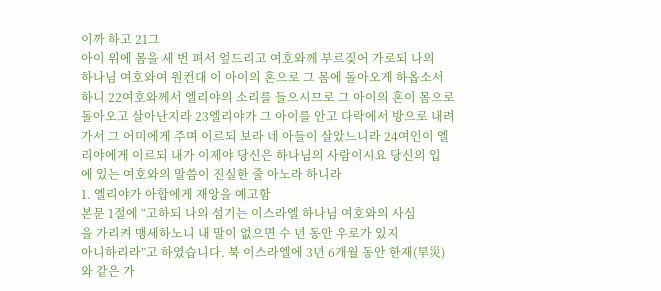이까 하고 21그
아이 위에 몸을 세 번 펴서 엎드리고 여호와께 부르짖어 가로되 나의
하나님 여호와여 원컨대 이 아이의 혼으로 그 몸에 돌아오게 하옵소서
하니 22여호와께서 엘리야의 소리를 들으시므로 그 아이의 혼이 몸으로
돌아오고 살아난지라 23엘리야가 그 아이를 안고 다락에서 방으로 내려
가서 그 어미에게 주며 이르되 보라 네 아들이 살았느니라 24여인이 엘
리야에게 이르되 내가 이제야 당신은 하나님의 사람이시요 당신의 입
에 있는 여호와의 말씀이 진실한 줄 아노라 하니라
1. 엘리야가 아합에게 재앙을 예고함
본문 1절에 “고하되 나의 섬기는 이스라엘 하나님 여호와의 사심
을 가리켜 맹세하노니 내 말이 없으면 수 년 동안 우로가 있지
아니하리라”고 하였습니다. 북 이스라엘에 3년 6개월 동안 한재(旱災)
와 같은 가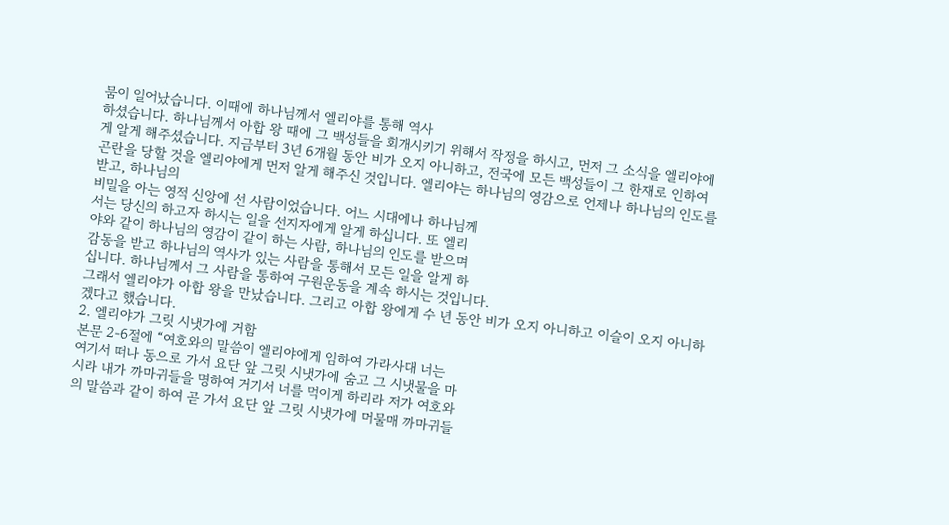뭄이 일어났습니다. 이때에 하나님께서 엘리야를 통해 역사
하셨습니다. 하나님께서 아합 왕 때에 그 백성들을 회개시키기 위해서 작정을 하시고, 먼저 그 소식을 엘리야에게 알게 해주셨습니다. 지금부터 3년 6개월 동안 비가 오지 아니하고, 전국에 모든 백성들이 그 한재로 인하여 곤란을 당할 것을 엘리야에게 먼저 알게 해주신 것입니다. 엘리야는 하나님의 영감으로 언제나 하나님의 인도를 받고, 하나님의
비밀을 아는 영적 신앙에 선 사람이었습니다. 어느 시대에나 하나님께
서는 당신의 하고자 하시는 일을 선지자에게 알게 하십니다. 또 엘리
야와 같이 하나님의 영감이 같이 하는 사람, 하나님의 인도를 받으며
감동을 받고 하나님의 역사가 있는 사람을 통해서 모든 일을 알게 하
십니다. 하나님께서 그 사람을 통하여 구원운동을 계속 하시는 것입니다.
그래서 엘리야가 아합 왕을 만났습니다. 그리고 아합 왕에게 수 년 동안 비가 오지 아니하고 이슬이 오지 아니하겠다고 했습니다.
2. 엘리야가 그릿 시냇가에 거함
본문 2-6절에 “여호와의 말씀이 엘리야에게 임하여 가라사대 너는
여기서 떠나 동으로 가서 요단 앞 그릿 시냇가에 숨고 그 시냇물을 마
시라 내가 까마귀들을 명하여 거기서 너를 먹이게 하리라 저가 여호와
의 말씀과 같이 하여 곧 가서 요단 앞 그릿 시냇가에 머물매 까마귀들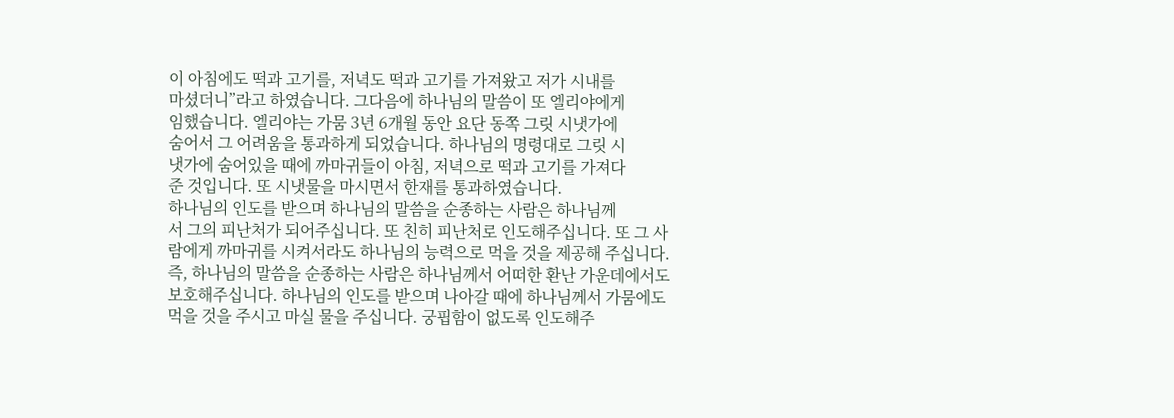이 아침에도 떡과 고기를, 저녁도 떡과 고기를 가져왔고 저가 시내를
마셨더니”라고 하였습니다. 그다음에 하나님의 말씀이 또 엘리야에게
임했습니다. 엘리야는 가뭄 3년 6개월 동안 요단 동쪽 그릿 시냇가에
숨어서 그 어려움을 통과하게 되었습니다. 하나님의 명령대로 그릿 시
냇가에 숨어있을 때에 까마귀들이 아침, 저녁으로 떡과 고기를 가져다
준 것입니다. 또 시냇물을 마시면서 한재를 통과하였습니다.
하나님의 인도를 받으며 하나님의 말씀을 순종하는 사람은 하나님께
서 그의 피난처가 되어주십니다. 또 친히 피난처로 인도해주십니다. 또 그 사람에게 까마귀를 시켜서라도 하나님의 능력으로 먹을 것을 제공해 주십니다. 즉, 하나님의 말씀을 순종하는 사람은 하나님께서 어떠한 환난 가운데에서도 보호해주십니다. 하나님의 인도를 받으며 나아갈 때에 하나님께서 가뭄에도 먹을 것을 주시고 마실 물을 주십니다. 궁핍함이 없도록 인도해주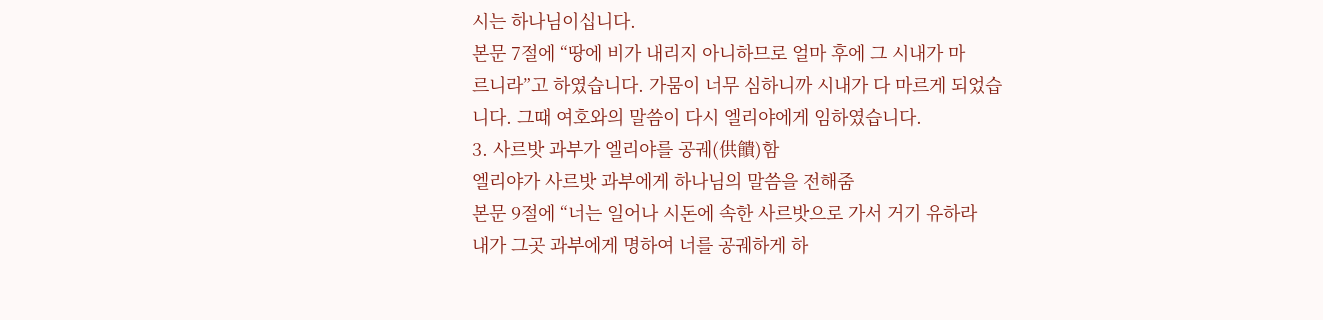시는 하나님이십니다.
본문 7절에 “땅에 비가 내리지 아니하므로 얼마 후에 그 시내가 마
르니라”고 하였습니다. 가뭄이 너무 심하니까 시내가 다 마르게 되었습
니다. 그때 여호와의 말씀이 다시 엘리야에게 임하였습니다.
3. 사르밧 과부가 엘리야를 공궤(供饋)함
엘리야가 사르밧 과부에게 하나님의 말씀을 전해줌
본문 9절에 “너는 일어나 시돈에 속한 사르밧으로 가서 거기 유하라
내가 그곳 과부에게 명하여 너를 공궤하게 하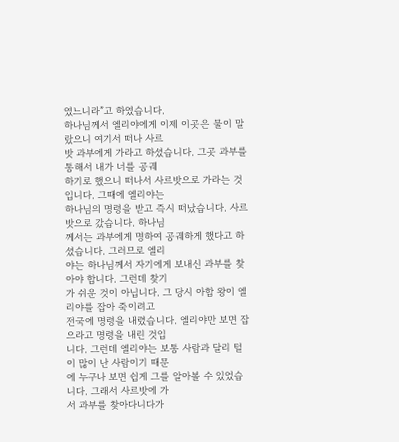였느니라”고 하였습니다.
하나님께서 엘리야에게 이제 이곳은 물이 말랐으니 여기서 떠나 사르
밧 과부에게 가라고 하셨습니다. 그곳 과부를 통해서 내가 너를 공궤
하기로 했으니 떠나서 사르밧으로 가라는 것입니다. 그때에 엘리야는
하나님의 명령을 받고 즉시 떠났습니다. 사르밧으로 갔습니다. 하나님
께서는 과부에게 명하여 공궤하게 했다고 하셨습니다. 그러므로 엘리
야는 하나님께서 자기에게 보내신 과부를 찾아야 합니다. 그런데 찾기
가 쉬운 것이 아닙니다. 그 당시 아합 왕이 엘리야를 잡아 죽이려고
전국에 명령을 내렸습니다. 엘리야만 보면 잡으라고 명령을 내린 것입
니다. 그런데 엘리야는 보통 사람과 달리 털이 많이 난 사람이기 때문
에 누구나 보면 쉽게 그를 알아볼 수 있었습니다. 그래서 사르밧에 가
서 과부를 찾아다니다가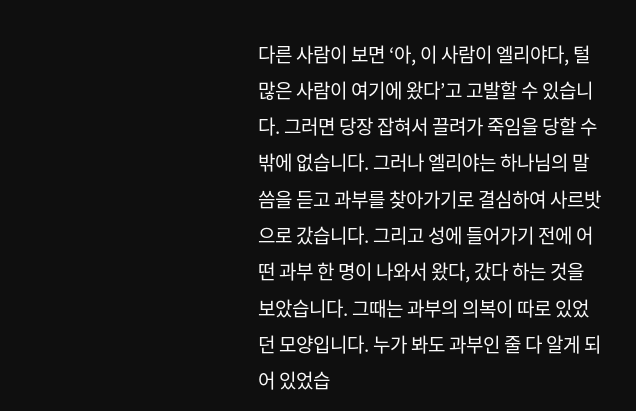다른 사람이 보면 ‘아, 이 사람이 엘리야다, 털
많은 사람이 여기에 왔다’고 고발할 수 있습니다. 그러면 당장 잡혀서 끌려가 죽임을 당할 수밖에 없습니다. 그러나 엘리야는 하나님의 말씀을 듣고 과부를 찾아가기로 결심하여 사르밧으로 갔습니다. 그리고 성에 들어가기 전에 어떤 과부 한 명이 나와서 왔다, 갔다 하는 것을 보았습니다. 그때는 과부의 의복이 따로 있었던 모양입니다. 누가 봐도 과부인 줄 다 알게 되어 있었습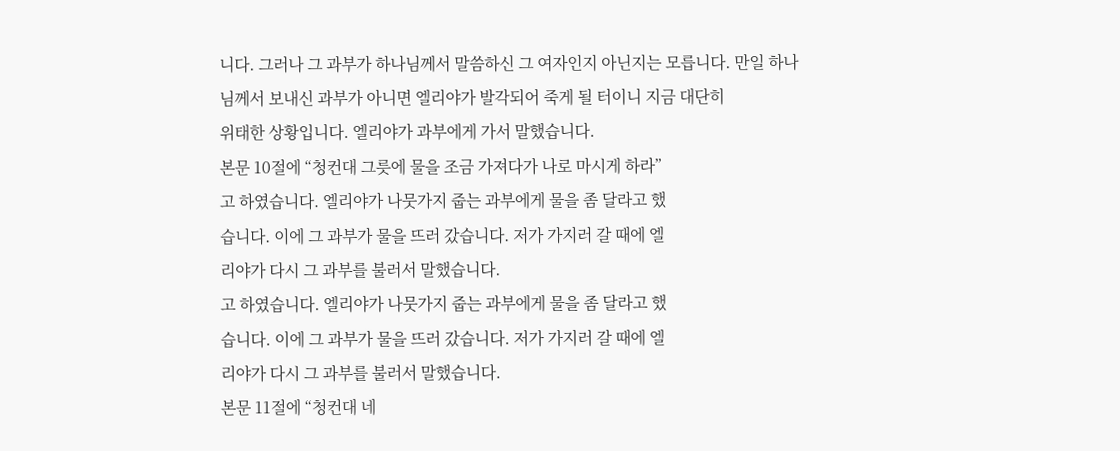니다. 그러나 그 과부가 하나님께서 말씀하신 그 여자인지 아닌지는 모릅니다. 만일 하나님께서 보내신 과부가 아니면 엘리야가 발각되어 죽게 될 터이니 지금 대단히
위태한 상황입니다. 엘리야가 과부에게 가서 말했습니다.
본문 10절에 “청컨대 그릇에 물을 조금 가져다가 나로 마시게 하라”
고 하였습니다. 엘리야가 나뭇가지 줍는 과부에게 물을 좀 달라고 했
습니다. 이에 그 과부가 물을 뜨러 갔습니다. 저가 가지러 갈 때에 엘
리야가 다시 그 과부를 불러서 말했습니다.
고 하였습니다. 엘리야가 나뭇가지 줍는 과부에게 물을 좀 달라고 했
습니다. 이에 그 과부가 물을 뜨러 갔습니다. 저가 가지러 갈 때에 엘
리야가 다시 그 과부를 불러서 말했습니다.
본문 11절에 “청컨대 네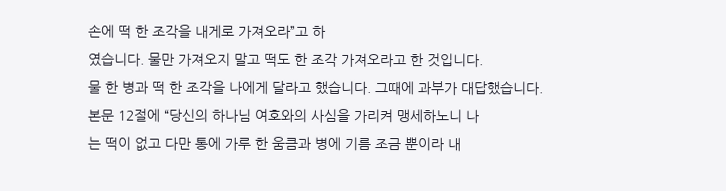손에 떡 한 조각을 내게로 가져오라”고 하
였습니다. 물만 가져오지 말고 떡도 한 조각 가져오라고 한 것입니다.
물 한 병과 떡 한 조각을 나에게 달라고 했습니다. 그때에 과부가 대답했습니다.
본문 12절에 “당신의 하나님 여호와의 사심을 가리켜 맹세하노니 나
는 떡이 없고 다만 통에 가루 한 움큼과 병에 기름 조금 뿐이라 내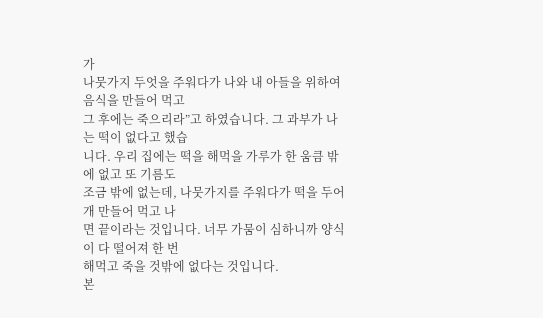가
나뭇가지 두엇을 주워다가 나와 내 아들을 위하여 음식을 만들어 먹고
그 후에는 죽으리라”고 하였습니다. 그 과부가 나는 떡이 없다고 했습
니다. 우리 집에는 떡을 해먹을 가루가 한 움큼 밖에 없고 또 기름도
조금 밖에 없는데, 나뭇가지를 주워다가 떡을 두어 개 만들어 먹고 나
면 끝이라는 것입니다. 너무 가뭄이 심하니까 양식이 다 떨어져 한 번
해먹고 죽을 것밖에 없다는 것입니다.
본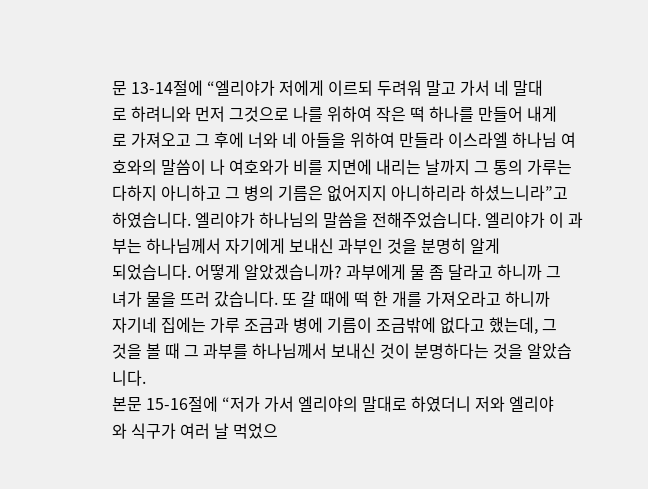문 13-14절에 “엘리야가 저에게 이르되 두려워 말고 가서 네 말대
로 하려니와 먼저 그것으로 나를 위하여 작은 떡 하나를 만들어 내게
로 가져오고 그 후에 너와 네 아들을 위하여 만들라 이스라엘 하나님 여호와의 말씀이 나 여호와가 비를 지면에 내리는 날까지 그 통의 가루는 다하지 아니하고 그 병의 기름은 없어지지 아니하리라 하셨느니라”고 하였습니다. 엘리야가 하나님의 말씀을 전해주었습니다. 엘리야가 이 과부는 하나님께서 자기에게 보내신 과부인 것을 분명히 알게
되었습니다. 어떻게 알았겠습니까? 과부에게 물 좀 달라고 하니까 그
녀가 물을 뜨러 갔습니다. 또 갈 때에 떡 한 개를 가져오라고 하니까
자기네 집에는 가루 조금과 병에 기름이 조금밖에 없다고 했는데, 그
것을 볼 때 그 과부를 하나님께서 보내신 것이 분명하다는 것을 알았습니다.
본문 15-16절에 “저가 가서 엘리야의 말대로 하였더니 저와 엘리야
와 식구가 여러 날 먹었으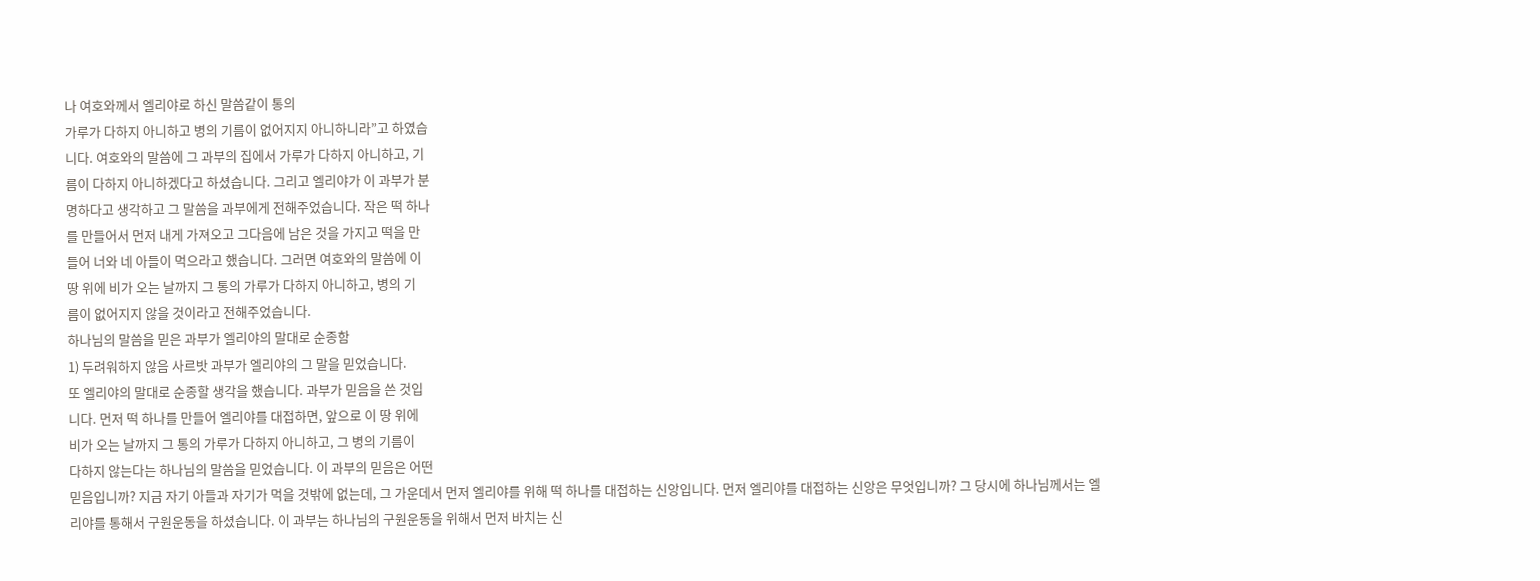나 여호와께서 엘리야로 하신 말씀같이 통의
가루가 다하지 아니하고 병의 기름이 없어지지 아니하니라”고 하였습
니다. 여호와의 말씀에 그 과부의 집에서 가루가 다하지 아니하고, 기
름이 다하지 아니하겠다고 하셨습니다. 그리고 엘리야가 이 과부가 분
명하다고 생각하고 그 말씀을 과부에게 전해주었습니다. 작은 떡 하나
를 만들어서 먼저 내게 가져오고 그다음에 남은 것을 가지고 떡을 만
들어 너와 네 아들이 먹으라고 했습니다. 그러면 여호와의 말씀에 이
땅 위에 비가 오는 날까지 그 통의 가루가 다하지 아니하고, 병의 기
름이 없어지지 않을 것이라고 전해주었습니다.
하나님의 말씀을 믿은 과부가 엘리야의 말대로 순종함
1) 두려워하지 않음 사르밧 과부가 엘리야의 그 말을 믿었습니다.
또 엘리야의 말대로 순종할 생각을 했습니다. 과부가 믿음을 쓴 것입
니다. 먼저 떡 하나를 만들어 엘리야를 대접하면, 앞으로 이 땅 위에
비가 오는 날까지 그 통의 가루가 다하지 아니하고, 그 병의 기름이
다하지 않는다는 하나님의 말씀을 믿었습니다. 이 과부의 믿음은 어떤
믿음입니까? 지금 자기 아들과 자기가 먹을 것밖에 없는데, 그 가운데서 먼저 엘리야를 위해 떡 하나를 대접하는 신앙입니다. 먼저 엘리야를 대접하는 신앙은 무엇입니까? 그 당시에 하나님께서는 엘리야를 통해서 구원운동을 하셨습니다. 이 과부는 하나님의 구원운동을 위해서 먼저 바치는 신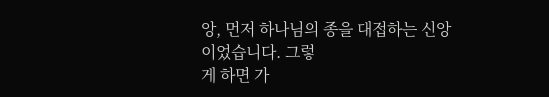앙, 먼저 하나님의 종을 대접하는 신앙이었습니다. 그렇
게 하면 가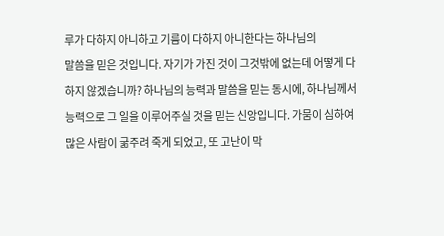루가 다하지 아니하고 기름이 다하지 아니한다는 하나님의
말씀을 믿은 것입니다. 자기가 가진 것이 그것밖에 없는데 어떻게 다
하지 않겠습니까? 하나님의 능력과 말씀을 믿는 동시에, 하나님께서
능력으로 그 일을 이루어주실 것을 믿는 신앙입니다. 가뭄이 심하여
많은 사람이 굶주려 죽게 되었고, 또 고난이 막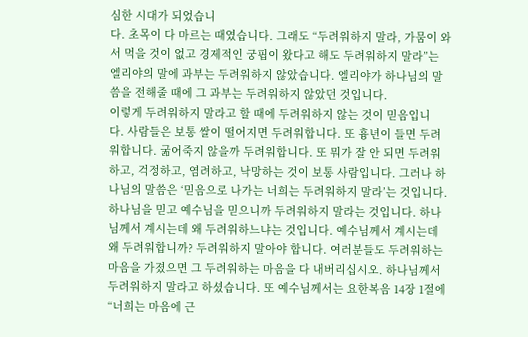심한 시대가 되었습니
다. 초목이 다 마르는 때였습니다. 그래도 “두려워하지 말라, 가뭄이 와
서 먹을 것이 없고 경제적인 궁핍이 왔다고 해도 두려워하지 말라”는
엘리야의 말에 과부는 두려워하지 않았습니다. 엘리야가 하나님의 말
씀을 전해줄 때에 그 과부는 두려워하지 않았던 것입니다.
이렇게 두려워하지 말라고 할 때에 두려워하지 않는 것이 믿음입니
다. 사람들은 보통 쌀이 떨어지면 두려워합니다. 또 흉년이 들면 두려
워합니다. 굶어죽지 않을까 두려워합니다. 또 뭐가 잘 안 되면 두려워
하고, 걱정하고, 염려하고, 낙망하는 것이 보통 사람입니다. 그러나 하
나님의 말씀은 ‘믿음으로 나가는 너희는 두려워하지 말라’는 것입니다.
하나님을 믿고 예수님을 믿으니까 두려워하지 말라는 것입니다. 하나
님께서 계시는데 왜 두려워하느냐는 것입니다. 예수님께서 계시는데
왜 두려워합니까? 두려워하지 말아야 합니다. 여러분들도 두려워하는
마음을 가졌으면 그 두려워하는 마음을 다 내버리십시오. 하나님께서
두려워하지 말라고 하셨습니다. 또 예수님께서는 요한복음 14장 1절에
“너희는 마음에 근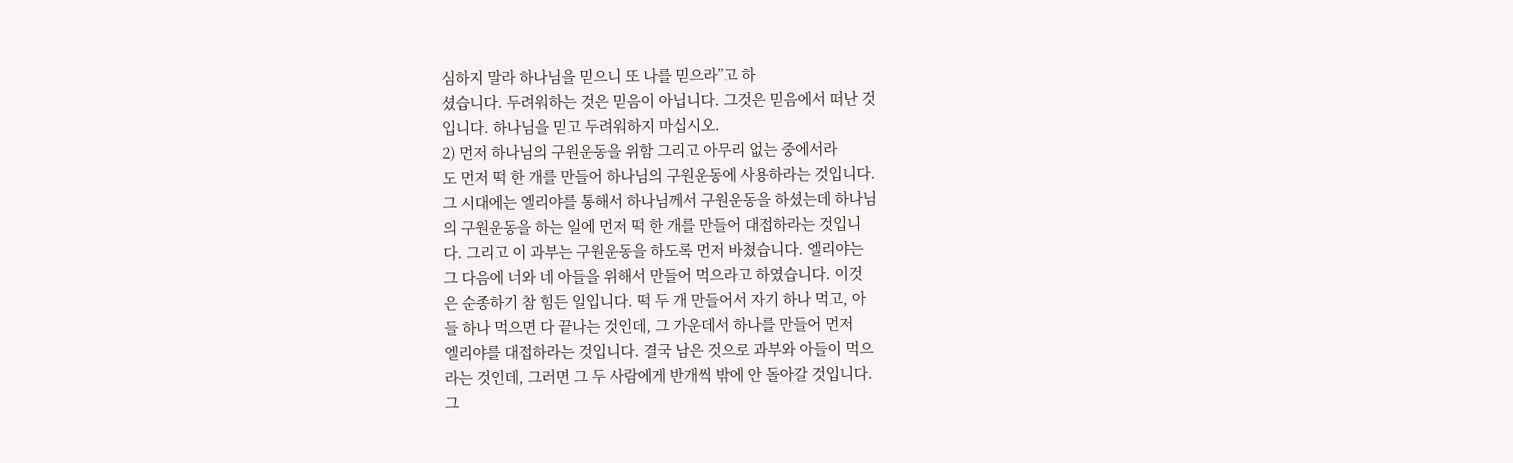심하지 말라 하나님을 믿으니 또 나를 믿으라”고 하
셨습니다. 두려워하는 것은 믿음이 아닙니다. 그것은 믿음에서 떠난 것
입니다. 하나님을 믿고 두려워하지 마십시오.
2) 먼저 하나님의 구원운동을 위함 그리고 아무리 없는 중에서라
도 먼저 떡 한 개를 만들어 하나님의 구원운동에 사용하라는 것입니다.
그 시대에는 엘리야를 통해서 하나님께서 구원운동을 하셨는데 하나님
의 구원운동을 하는 일에 먼저 떡 한 개를 만들어 대접하라는 것입니
다. 그리고 이 과부는 구원운동을 하도록 먼저 바쳤습니다. 엘리야는
그 다음에 너와 네 아들을 위해서 만들어 먹으라고 하였습니다. 이것
은 순종하기 참 힘든 일입니다. 떡 두 개 만들어서 자기 하나 먹고, 아
들 하나 먹으면 다 끝나는 것인데, 그 가운데서 하나를 만들어 먼저
엘리야를 대접하라는 것입니다. 결국 남은 것으로 과부와 아들이 먹으
라는 것인데, 그러면 그 두 사람에게 반개씩 밖에 안 돌아갈 것입니다.
그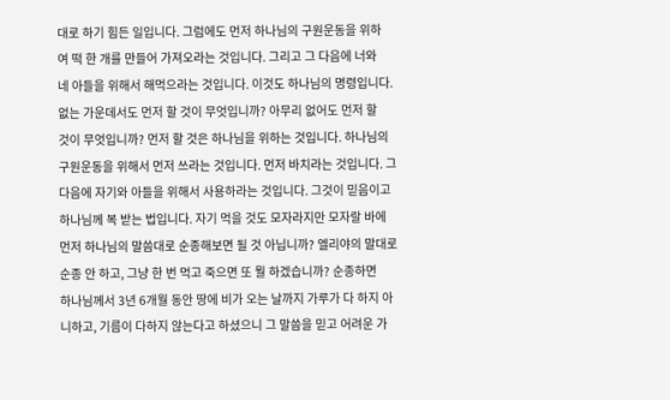대로 하기 힘든 일입니다. 그럼에도 먼저 하나님의 구원운동을 위하
여 떡 한 개를 만들어 가져오라는 것입니다. 그리고 그 다음에 너와
네 아들을 위해서 해먹으라는 것입니다. 이것도 하나님의 명령입니다.
없는 가운데서도 먼저 할 것이 무엇입니까? 아무리 없어도 먼저 할
것이 무엇입니까? 먼저 할 것은 하나님을 위하는 것입니다. 하나님의
구원운동을 위해서 먼저 쓰라는 것입니다. 먼저 바치라는 것입니다. 그
다음에 자기와 아들을 위해서 사용하라는 것입니다. 그것이 믿음이고
하나님께 복 받는 법입니다. 자기 먹을 것도 모자라지만 모자랄 바에
먼저 하나님의 말씀대로 순종해보면 될 것 아닙니까? 엘리야의 말대로
순종 안 하고, 그냥 한 번 먹고 죽으면 또 뭘 하겠습니까? 순종하면
하나님께서 3년 6개월 동안 땅에 비가 오는 날까지 가루가 다 하지 아
니하고, 기름이 다하지 않는다고 하셨으니 그 말씀을 믿고 어려운 가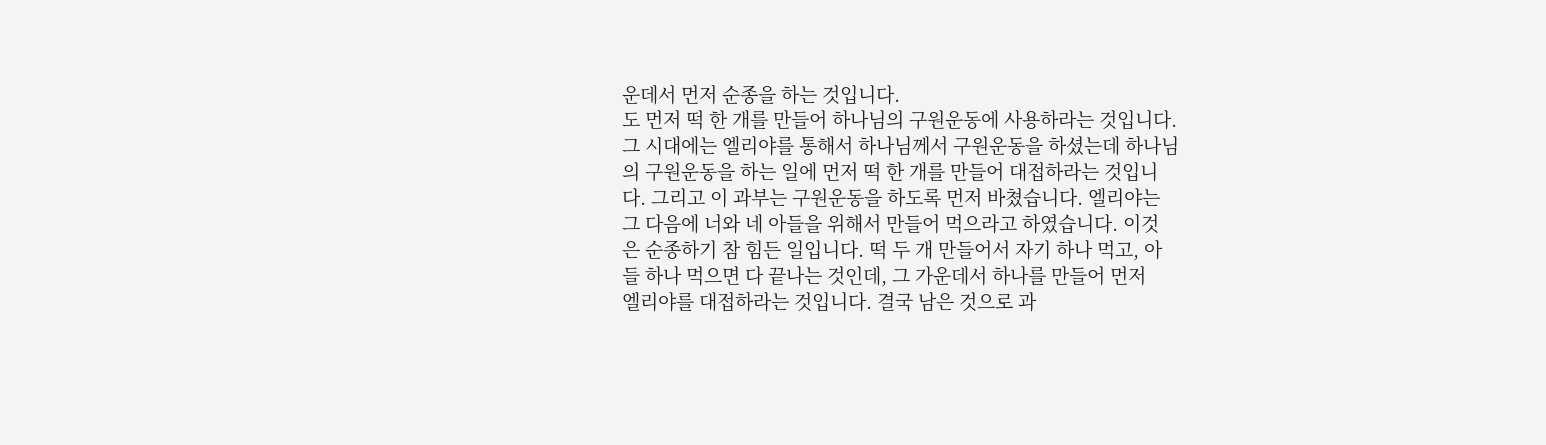운데서 먼저 순종을 하는 것입니다.
도 먼저 떡 한 개를 만들어 하나님의 구원운동에 사용하라는 것입니다.
그 시대에는 엘리야를 통해서 하나님께서 구원운동을 하셨는데 하나님
의 구원운동을 하는 일에 먼저 떡 한 개를 만들어 대접하라는 것입니
다. 그리고 이 과부는 구원운동을 하도록 먼저 바쳤습니다. 엘리야는
그 다음에 너와 네 아들을 위해서 만들어 먹으라고 하였습니다. 이것
은 순종하기 참 힘든 일입니다. 떡 두 개 만들어서 자기 하나 먹고, 아
들 하나 먹으면 다 끝나는 것인데, 그 가운데서 하나를 만들어 먼저
엘리야를 대접하라는 것입니다. 결국 남은 것으로 과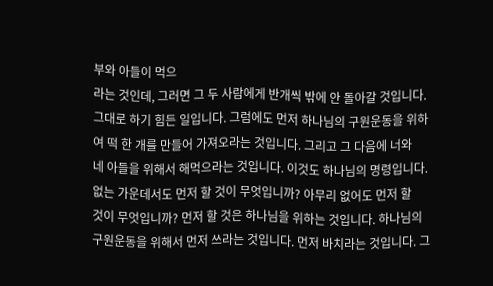부와 아들이 먹으
라는 것인데, 그러면 그 두 사람에게 반개씩 밖에 안 돌아갈 것입니다.
그대로 하기 힘든 일입니다. 그럼에도 먼저 하나님의 구원운동을 위하
여 떡 한 개를 만들어 가져오라는 것입니다. 그리고 그 다음에 너와
네 아들을 위해서 해먹으라는 것입니다. 이것도 하나님의 명령입니다.
없는 가운데서도 먼저 할 것이 무엇입니까? 아무리 없어도 먼저 할
것이 무엇입니까? 먼저 할 것은 하나님을 위하는 것입니다. 하나님의
구원운동을 위해서 먼저 쓰라는 것입니다. 먼저 바치라는 것입니다. 그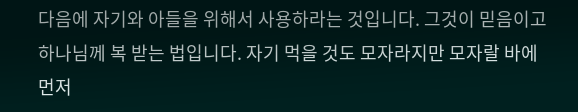다음에 자기와 아들을 위해서 사용하라는 것입니다. 그것이 믿음이고
하나님께 복 받는 법입니다. 자기 먹을 것도 모자라지만 모자랄 바에
먼저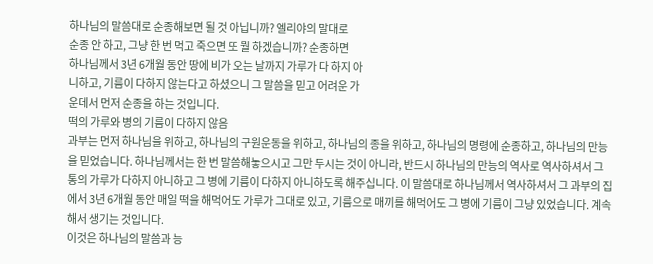하나님의 말씀대로 순종해보면 될 것 아닙니까? 엘리야의 말대로
순종 안 하고, 그냥 한 번 먹고 죽으면 또 뭘 하겠습니까? 순종하면
하나님께서 3년 6개월 동안 땅에 비가 오는 날까지 가루가 다 하지 아
니하고, 기름이 다하지 않는다고 하셨으니 그 말씀을 믿고 어려운 가
운데서 먼저 순종을 하는 것입니다.
떡의 가루와 병의 기름이 다하지 않음
과부는 먼저 하나님을 위하고, 하나님의 구원운동을 위하고, 하나님의 종을 위하고, 하나님의 명령에 순종하고, 하나님의 만능을 믿었습니다. 하나님께서는 한 번 말씀해놓으시고 그만 두시는 것이 아니라, 반드시 하나님의 만능의 역사로 역사하셔서 그 통의 가루가 다하지 아니하고 그 병에 기름이 다하지 아니하도록 해주십니다. 이 말씀대로 하나님께서 역사하셔서 그 과부의 집에서 3년 6개월 동안 매일 떡을 해먹어도 가루가 그대로 있고, 기름으로 매끼를 해먹어도 그 병에 기름이 그냥 있었습니다. 계속해서 생기는 것입니다.
이것은 하나님의 말씀과 능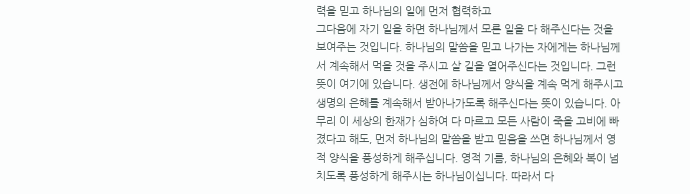력을 믿고 하나님의 일에 먼저 협력하고
그다음에 자기 일을 하면 하나님께서 모른 일을 다 해주신다는 것을
보여주는 것입니다. 하나님의 말씀을 믿고 나가는 자에게는 하나님께
서 계속해서 먹을 것을 주시고 살 길을 열어주신다는 것입니다. 그런
뜻이 여기에 있습니다. 생전에 하나님께서 양식을 계속 먹게 해주시고
생명의 은혜를 계속해서 받아나가도록 해주신다는 뜻이 있습니다. 아
무리 이 세상의 한재가 심하여 다 마르고 모든 사람이 죽을 고비에 빠
졌다고 해도, 먼저 하나님의 말씀을 받고 믿음을 쓰면 하나님께서 영
적 양식을 풍성하게 해주십니다. 영적 기름, 하나님의 은혜와 복이 넘
치도록 풍성하게 해주시는 하나님이십니다. 따라서 다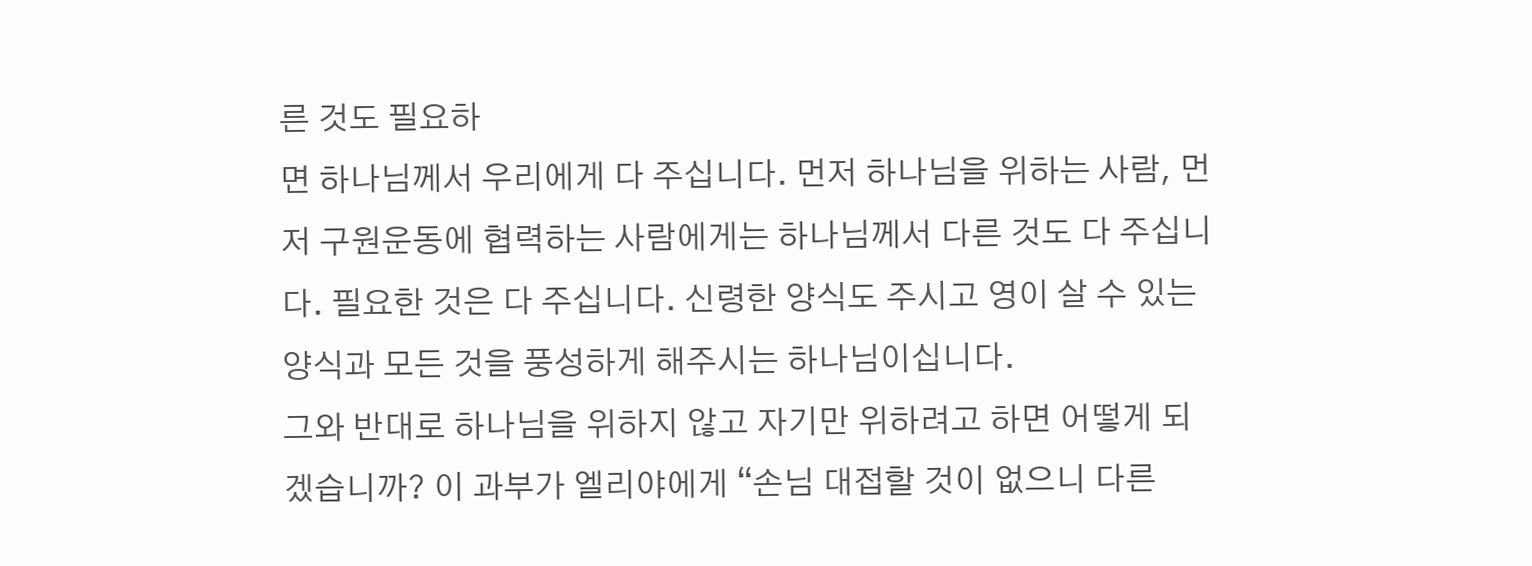른 것도 필요하
면 하나님께서 우리에게 다 주십니다. 먼저 하나님을 위하는 사람, 먼
저 구원운동에 협력하는 사람에게는 하나님께서 다른 것도 다 주십니
다. 필요한 것은 다 주십니다. 신령한 양식도 주시고 영이 살 수 있는
양식과 모든 것을 풍성하게 해주시는 하나님이십니다.
그와 반대로 하나님을 위하지 않고 자기만 위하려고 하면 어떻게 되
겠습니까? 이 과부가 엘리야에게 “손님 대접할 것이 없으니 다른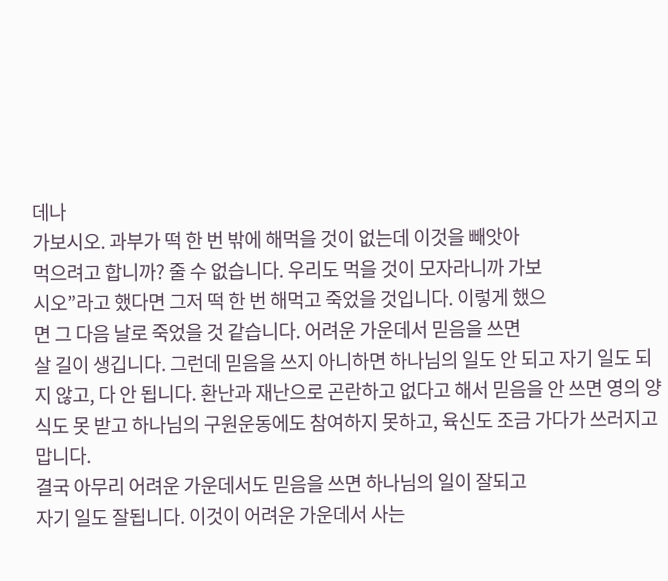데나
가보시오. 과부가 떡 한 번 밖에 해먹을 것이 없는데 이것을 빼앗아
먹으려고 합니까? 줄 수 없습니다. 우리도 먹을 것이 모자라니까 가보
시오”라고 했다면 그저 떡 한 번 해먹고 죽었을 것입니다. 이렇게 했으
면 그 다음 날로 죽었을 것 같습니다. 어려운 가운데서 믿음을 쓰면
살 길이 생깁니다. 그런데 믿음을 쓰지 아니하면 하나님의 일도 안 되고 자기 일도 되지 않고, 다 안 됩니다. 환난과 재난으로 곤란하고 없다고 해서 믿음을 안 쓰면 영의 양식도 못 받고 하나님의 구원운동에도 참여하지 못하고, 육신도 조금 가다가 쓰러지고 맙니다.
결국 아무리 어려운 가운데서도 믿음을 쓰면 하나님의 일이 잘되고
자기 일도 잘됩니다. 이것이 어려운 가운데서 사는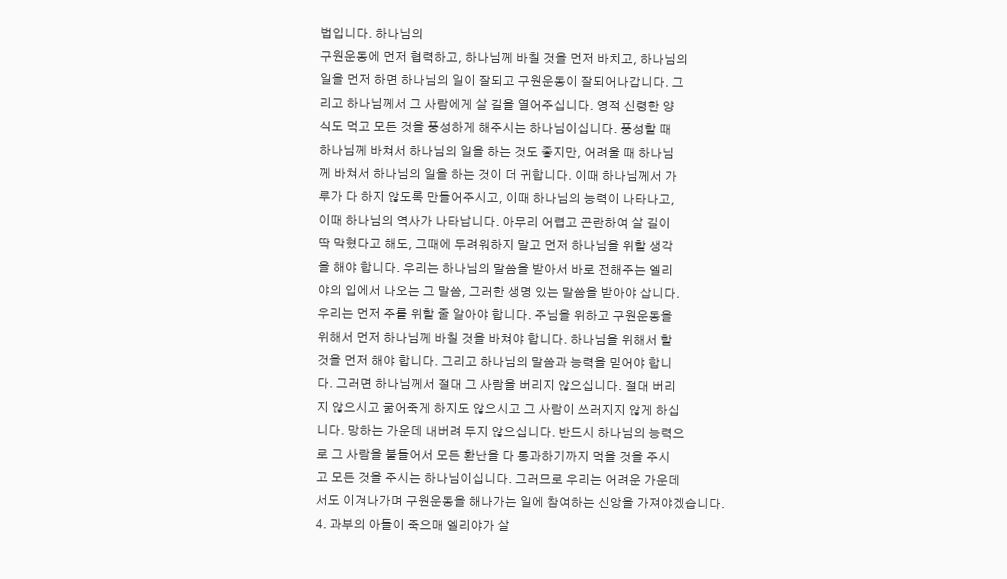법입니다. 하나님의
구원운동에 먼저 협력하고, 하나님께 바칠 것을 먼저 바치고, 하나님의
일을 먼저 하면 하나님의 일이 잘되고 구원운동이 잘되어나갑니다. 그
리고 하나님께서 그 사람에게 살 길을 열어주십니다. 영적 신령한 양
식도 먹고 모든 것을 풍성하게 해주시는 하나님이십니다. 풍성할 때
하나님께 바쳐서 하나님의 일을 하는 것도 좋지만, 어려울 때 하나님
께 바쳐서 하나님의 일을 하는 것이 더 귀합니다. 이때 하나님께서 가
루가 다 하지 않도록 만들어주시고, 이때 하나님의 능력이 나타나고,
이때 하나님의 역사가 나타납니다. 아무리 어렵고 곤란하여 살 길이
딱 막혔다고 해도, 그때에 두려워하지 말고 먼저 하나님을 위할 생각
을 해야 합니다. 우리는 하나님의 말씀을 받아서 바로 전해주는 엘리
야의 입에서 나오는 그 말씀, 그러한 생명 있는 말씀을 받아야 삽니다.
우리는 먼저 주를 위할 줄 알아야 합니다. 주님을 위하고 구원운동을
위해서 먼저 하나님께 바칠 것을 바쳐야 합니다. 하나님을 위해서 할
것을 먼저 해야 합니다. 그리고 하나님의 말씀과 능력을 믿어야 합니
다. 그러면 하나님께서 절대 그 사람을 버리지 않으십니다. 절대 버리
지 않으시고 굶어죽게 하지도 않으시고 그 사람이 쓰러지지 않게 하십
니다. 망하는 가운데 내버려 두지 않으십니다. 반드시 하나님의 능력으
로 그 사람을 붙들어서 모든 환난을 다 통과하기까지 먹을 것을 주시
고 모든 것을 주시는 하나님이십니다. 그러므로 우리는 어려운 가운데
서도 이겨나가며 구원운동을 해나가는 일에 참여하는 신앙을 가져야겠습니다.
4. 과부의 아들이 죽으매 엘리야가 살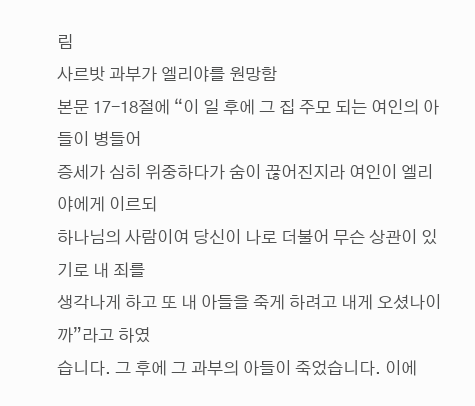림
사르밧 과부가 엘리야를 원망함
본문 17-18절에 “이 일 후에 그 집 주모 되는 여인의 아들이 병들어
증세가 심히 위중하다가 숨이 끊어진지라 여인이 엘리야에게 이르되
하나님의 사람이여 당신이 나로 더불어 무슨 상관이 있기로 내 죄를
생각나게 하고 또 내 아들을 죽게 하려고 내게 오셨나이까”라고 하였
습니다. 그 후에 그 과부의 아들이 죽었습니다. 이에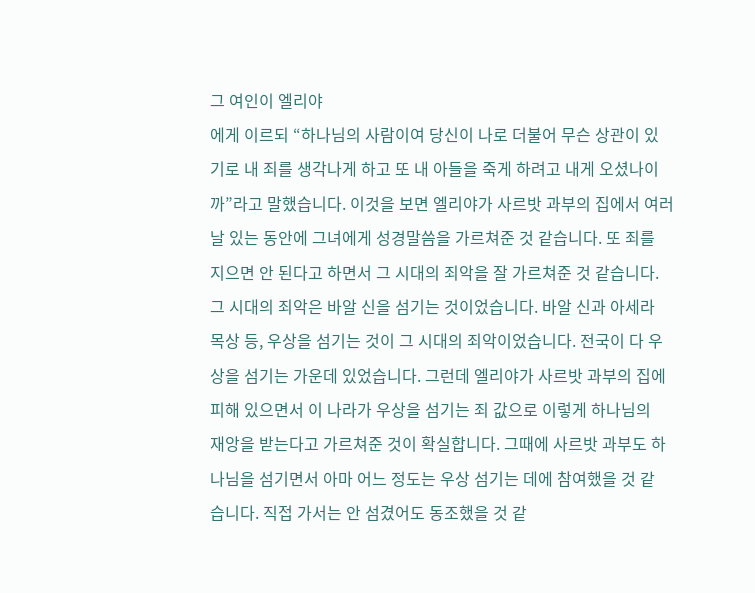그 여인이 엘리야
에게 이르되 “하나님의 사람이여 당신이 나로 더불어 무슨 상관이 있
기로 내 죄를 생각나게 하고 또 내 아들을 죽게 하려고 내게 오셨나이
까”라고 말했습니다. 이것을 보면 엘리야가 사르밧 과부의 집에서 여러
날 있는 동안에 그녀에게 성경말씀을 가르쳐준 것 같습니다. 또 죄를
지으면 안 된다고 하면서 그 시대의 죄악을 잘 가르쳐준 것 같습니다.
그 시대의 죄악은 바알 신을 섬기는 것이었습니다. 바알 신과 아세라
목상 등, 우상을 섬기는 것이 그 시대의 죄악이었습니다. 전국이 다 우
상을 섬기는 가운데 있었습니다. 그런데 엘리야가 사르밧 과부의 집에
피해 있으면서 이 나라가 우상을 섬기는 죄 값으로 이렇게 하나님의
재앙을 받는다고 가르쳐준 것이 확실합니다. 그때에 사르밧 과부도 하
나님을 섬기면서 아마 어느 정도는 우상 섬기는 데에 참여했을 것 같
습니다. 직접 가서는 안 섬겼어도 동조했을 것 같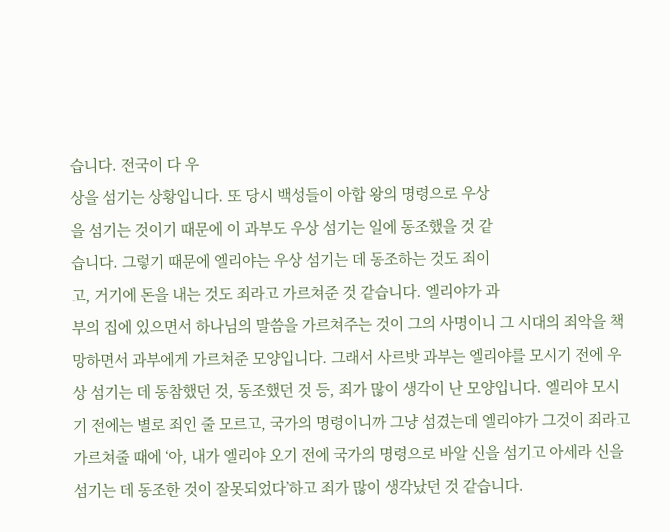습니다. 전국이 다 우
상을 섬기는 상황입니다. 또 당시 백성들이 아합 왕의 명령으로 우상
을 섬기는 것이기 때문에 이 과부도 우상 섬기는 일에 동조했을 것 같
습니다. 그렇기 때문에 엘리야는 우상 섬기는 데 동조하는 것도 죄이
고, 거기에 돈을 내는 것도 죄라고 가르쳐준 것 같습니다. 엘리야가 과
부의 집에 있으면서 하나님의 말씀을 가르쳐주는 것이 그의 사명이니 그 시대의 죄악을 책망하면서 과부에게 가르쳐준 모양입니다. 그래서 사르밧 과부는 엘리야를 모시기 전에 우상 섬기는 데 동참했던 것, 동조했던 것 등, 죄가 많이 생각이 난 모양입니다. 엘리야 모시기 전에는 별로 죄인 줄 모르고, 국가의 명령이니까 그냥 섬겼는데 엘리야가 그것이 죄라고 가르쳐줄 때에 ‘아, 내가 엘리야 오기 전에 국가의 명령으로 바알 신을 섬기고 아세라 신을 섬기는 데 동조한 것이 잘못되었다’하고 죄가 많이 생각났던 것 같습니다.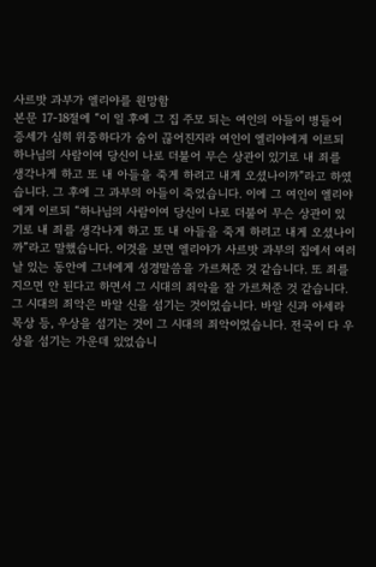사르밧 과부가 엘리야를 원망함
본문 17-18절에 “이 일 후에 그 집 주모 되는 여인의 아들이 병들어
증세가 심히 위중하다가 숨이 끊어진지라 여인이 엘리야에게 이르되
하나님의 사람이여 당신이 나로 더불어 무슨 상관이 있기로 내 죄를
생각나게 하고 또 내 아들을 죽게 하려고 내게 오셨나이까”라고 하였
습니다. 그 후에 그 과부의 아들이 죽었습니다. 이에 그 여인이 엘리야
에게 이르되 “하나님의 사람이여 당신이 나로 더불어 무슨 상관이 있
기로 내 죄를 생각나게 하고 또 내 아들을 죽게 하려고 내게 오셨나이
까”라고 말했습니다. 이것을 보면 엘리야가 사르밧 과부의 집에서 여러
날 있는 동안에 그녀에게 성경말씀을 가르쳐준 것 같습니다. 또 죄를
지으면 안 된다고 하면서 그 시대의 죄악을 잘 가르쳐준 것 같습니다.
그 시대의 죄악은 바알 신을 섬기는 것이었습니다. 바알 신과 아세라
목상 등, 우상을 섬기는 것이 그 시대의 죄악이었습니다. 전국이 다 우
상을 섬기는 가운데 있었습니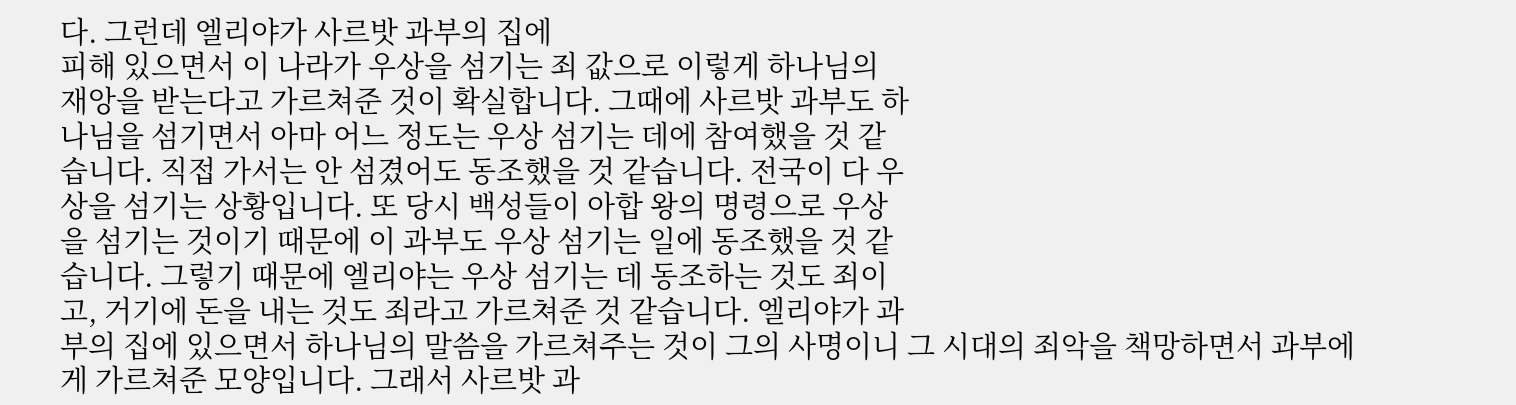다. 그런데 엘리야가 사르밧 과부의 집에
피해 있으면서 이 나라가 우상을 섬기는 죄 값으로 이렇게 하나님의
재앙을 받는다고 가르쳐준 것이 확실합니다. 그때에 사르밧 과부도 하
나님을 섬기면서 아마 어느 정도는 우상 섬기는 데에 참여했을 것 같
습니다. 직접 가서는 안 섬겼어도 동조했을 것 같습니다. 전국이 다 우
상을 섬기는 상황입니다. 또 당시 백성들이 아합 왕의 명령으로 우상
을 섬기는 것이기 때문에 이 과부도 우상 섬기는 일에 동조했을 것 같
습니다. 그렇기 때문에 엘리야는 우상 섬기는 데 동조하는 것도 죄이
고, 거기에 돈을 내는 것도 죄라고 가르쳐준 것 같습니다. 엘리야가 과
부의 집에 있으면서 하나님의 말씀을 가르쳐주는 것이 그의 사명이니 그 시대의 죄악을 책망하면서 과부에게 가르쳐준 모양입니다. 그래서 사르밧 과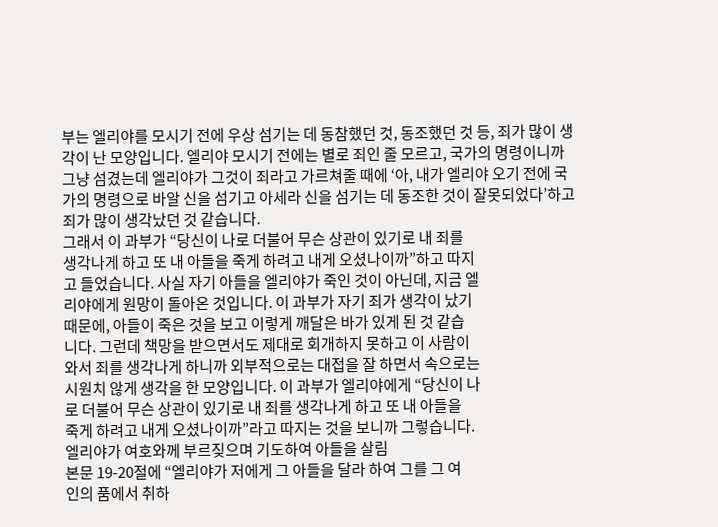부는 엘리야를 모시기 전에 우상 섬기는 데 동참했던 것, 동조했던 것 등, 죄가 많이 생각이 난 모양입니다. 엘리야 모시기 전에는 별로 죄인 줄 모르고, 국가의 명령이니까 그냥 섬겼는데 엘리야가 그것이 죄라고 가르쳐줄 때에 ‘아, 내가 엘리야 오기 전에 국가의 명령으로 바알 신을 섬기고 아세라 신을 섬기는 데 동조한 것이 잘못되었다’하고 죄가 많이 생각났던 것 같습니다.
그래서 이 과부가 “당신이 나로 더불어 무슨 상관이 있기로 내 죄를
생각나게 하고 또 내 아들을 죽게 하려고 내게 오셨나이까”하고 따지
고 들었습니다. 사실 자기 아들을 엘리야가 죽인 것이 아닌데, 지금 엘
리야에게 원망이 돌아온 것입니다. 이 과부가 자기 죄가 생각이 났기
때문에, 아들이 죽은 것을 보고 이렇게 깨달은 바가 있게 된 것 같습
니다. 그런데 책망을 받으면서도 제대로 회개하지 못하고 이 사람이
와서 죄를 생각나게 하니까 외부적으로는 대접을 잘 하면서 속으로는
시원치 않게 생각을 한 모양입니다. 이 과부가 엘리야에게 “당신이 나
로 더불어 무슨 상관이 있기로 내 죄를 생각나게 하고 또 내 아들을
죽게 하려고 내게 오셨나이까”라고 따지는 것을 보니까 그렇습니다.
엘리야가 여호와께 부르짖으며 기도하여 아들을 살림
본문 19-20절에 “엘리야가 저에게 그 아들을 달라 하여 그를 그 여
인의 품에서 취하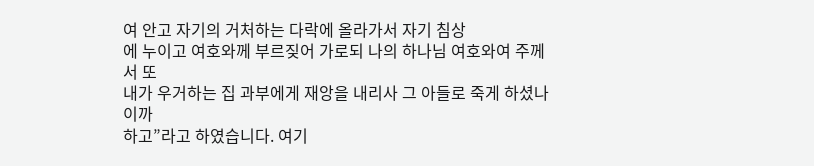여 안고 자기의 거처하는 다락에 올라가서 자기 침상
에 누이고 여호와께 부르짖어 가로되 나의 하나님 여호와여 주께서 또
내가 우거하는 집 과부에게 재앙을 내리사 그 아들로 죽게 하셨나이까
하고”라고 하였습니다. 여기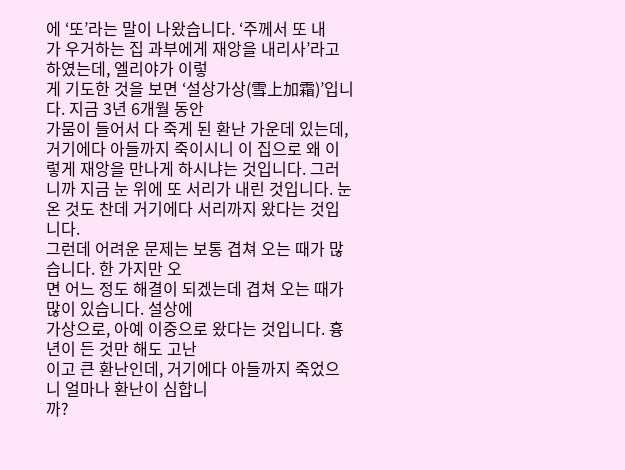에 ‘또’라는 말이 나왔습니다. ‘주께서 또 내
가 우거하는 집 과부에게 재앙을 내리사’라고 하였는데, 엘리야가 이렇
게 기도한 것을 보면 ‘설상가상(雪上加霜)’입니다. 지금 3년 6개월 동안
가뭄이 들어서 다 죽게 된 환난 가운데 있는데, 거기에다 아들까지 죽이시니 이 집으로 왜 이렇게 재앙을 만나게 하시냐는 것입니다. 그러니까 지금 눈 위에 또 서리가 내린 것입니다. 눈 온 것도 찬데 거기에다 서리까지 왔다는 것입니다.
그런데 어려운 문제는 보통 겹쳐 오는 때가 많습니다. 한 가지만 오
면 어느 정도 해결이 되겠는데 겹쳐 오는 때가 많이 있습니다. 설상에
가상으로, 아예 이중으로 왔다는 것입니다. 흉년이 든 것만 해도 고난
이고 큰 환난인데, 거기에다 아들까지 죽었으니 얼마나 환난이 심합니
까?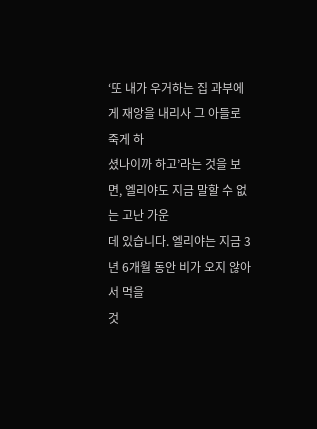‘또 내가 우거하는 집 과부에게 재앙을 내리사 그 아들로 죽게 하
셨나이까 하고’라는 것을 보면, 엘리야도 지금 말할 수 없는 고난 가운
데 있습니다. 엘리야는 지금 3년 6개월 동안 비가 오지 않아서 먹을
것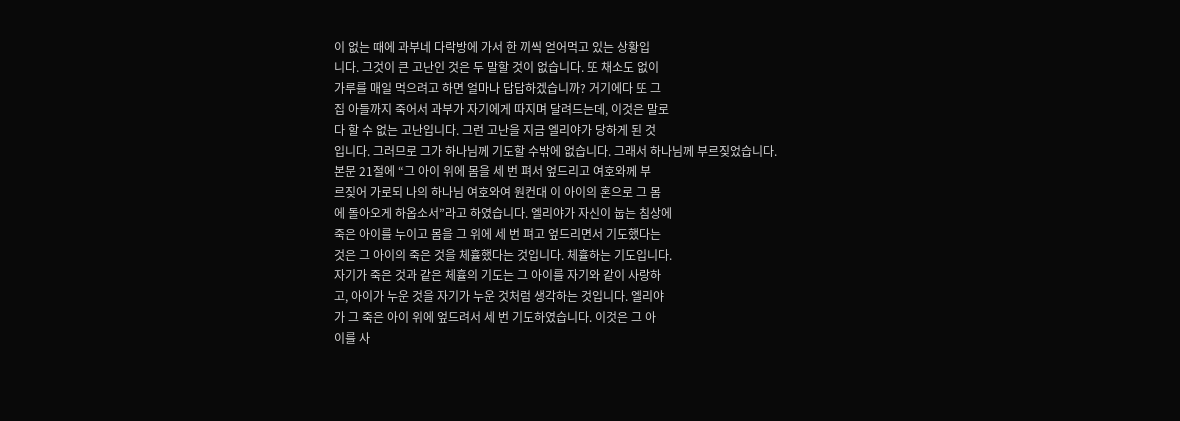이 없는 때에 과부네 다락방에 가서 한 끼씩 얻어먹고 있는 상황입
니다. 그것이 큰 고난인 것은 두 말할 것이 없습니다. 또 채소도 없이
가루를 매일 먹으려고 하면 얼마나 답답하겠습니까? 거기에다 또 그
집 아들까지 죽어서 과부가 자기에게 따지며 달려드는데, 이것은 말로
다 할 수 없는 고난입니다. 그런 고난을 지금 엘리야가 당하게 된 것
입니다. 그러므로 그가 하나님께 기도할 수밖에 없습니다. 그래서 하나님께 부르짖었습니다.
본문 21절에 “그 아이 위에 몸을 세 번 펴서 엎드리고 여호와께 부
르짖어 가로되 나의 하나님 여호와여 원컨대 이 아이의 혼으로 그 몸
에 돌아오게 하옵소서”라고 하였습니다. 엘리야가 자신이 눕는 침상에
죽은 아이를 누이고 몸을 그 위에 세 번 펴고 엎드리면서 기도했다는
것은 그 아이의 죽은 것을 체휼했다는 것입니다. 체휼하는 기도입니다.
자기가 죽은 것과 같은 체휼의 기도는 그 아이를 자기와 같이 사랑하
고, 아이가 누운 것을 자기가 누운 것처럼 생각하는 것입니다. 엘리야
가 그 죽은 아이 위에 엎드려서 세 번 기도하였습니다. 이것은 그 아
이를 사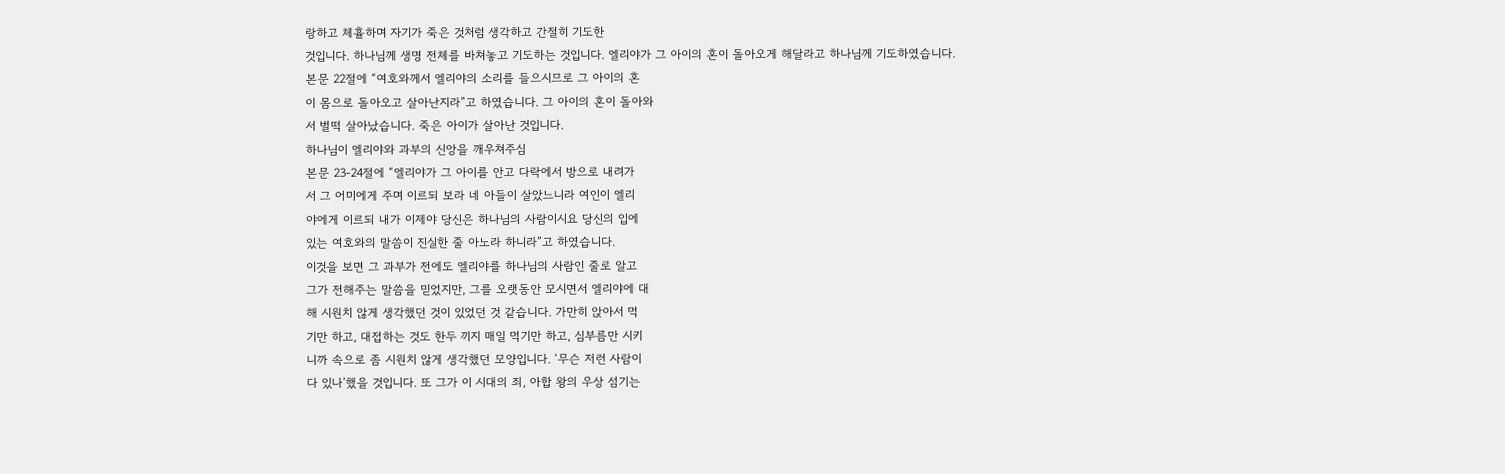랑하고 체휼하며 자기가 죽은 것처럼 생각하고 간절히 기도한
것입니다. 하나님께 생명 전체를 바쳐놓고 기도하는 것입니다. 엘리야가 그 아이의 혼이 돌아오게 해달라고 하나님께 기도하였습니다.
본문 22절에 “여호와께서 엘리야의 소리를 들으시므로 그 아이의 혼
이 몸으로 돌아오고 살아난지라”고 하였습니다. 그 아이의 혼이 돌아와
서 벌떡 살아났습니다. 죽은 아이가 살아난 것입니다.
하나님이 엘리야와 과부의 신앙을 깨우쳐주심
본문 23-24절에 “엘리야가 그 아이를 안고 다락에서 방으로 내려가
서 그 어미에게 주며 이르되 보라 네 아들이 살았느니라 여인이 엘리
야에게 이르되 내가 이제야 당신은 하나님의 사람이시요 당신의 입에
있는 여호와의 말씀이 진실한 줄 아노라 하니라”고 하였습니다.
이것을 보면 그 과부가 전에도 엘리야를 하나님의 사람인 줄로 알고
그가 전해주는 말씀을 믿었지만, 그를 오랫동안 모시면서 엘리야에 대
해 시원치 않게 생각했던 것이 있었던 것 같습니다. 가만히 앉아서 먹
기만 하고, 대접하는 것도 한두 끼지 매일 먹기만 하고, 심부름만 시키
니까 속으로 좀 시원치 않게 생각했던 모양입니다. ‘무슨 저런 사람이
다 있나’했을 것입니다. 또 그가 이 시대의 죄, 아합 왕의 우상 섬기는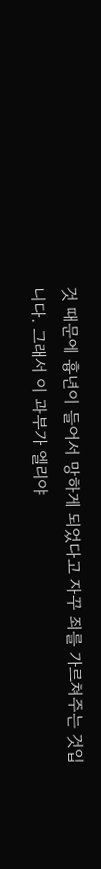것 때문에 흉년이 들어서 망하게 되었다고 자꾸 죄를 가르쳐주는 것입
니다. 그래서 이 과부가 엘리야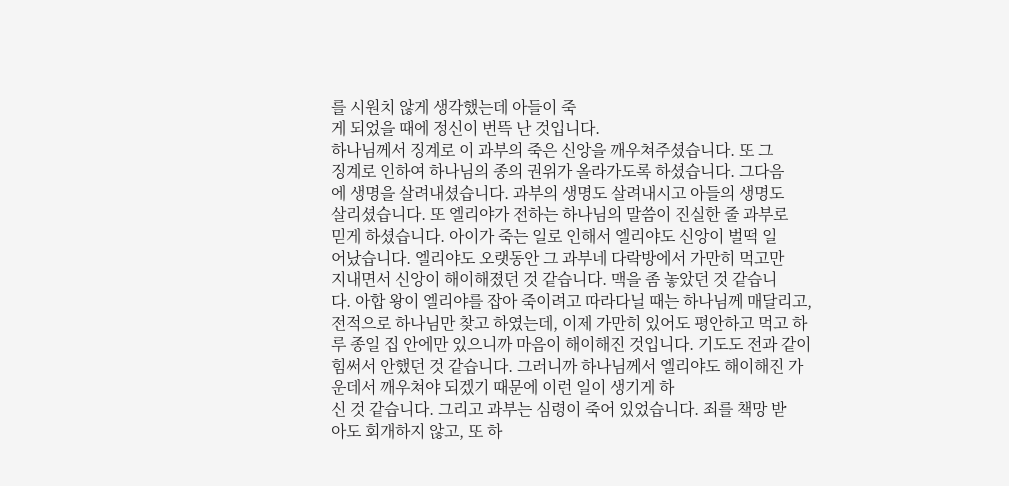를 시원치 않게 생각했는데 아들이 죽
게 되었을 때에 정신이 번뜩 난 것입니다.
하나님께서 징계로 이 과부의 죽은 신앙을 깨우쳐주셨습니다. 또 그
징계로 인하여 하나님의 종의 권위가 올라가도록 하셨습니다. 그다음
에 생명을 살려내셨습니다. 과부의 생명도 살려내시고 아들의 생명도
살리셨습니다. 또 엘리야가 전하는 하나님의 말씀이 진실한 줄 과부로
믿게 하셨습니다. 아이가 죽는 일로 인해서 엘리야도 신앙이 벌떡 일
어났습니다. 엘리야도 오랫동안 그 과부네 다락방에서 가만히 먹고만
지내면서 신앙이 해이해졌던 것 같습니다. 맥을 좀 놓았던 것 같습니
다. 아합 왕이 엘리야를 잡아 죽이려고 따라다닐 때는 하나님께 매달리고, 전적으로 하나님만 찾고 하였는데, 이제 가만히 있어도 평안하고 먹고 하루 종일 집 안에만 있으니까 마음이 해이해진 것입니다. 기도도 전과 같이 힘써서 안했던 것 같습니다. 그러니까 하나님께서 엘리야도 해이해진 가운데서 깨우쳐야 되겠기 때문에 이런 일이 생기게 하
신 것 같습니다. 그리고 과부는 심령이 죽어 있었습니다. 죄를 책망 받
아도 회개하지 않고, 또 하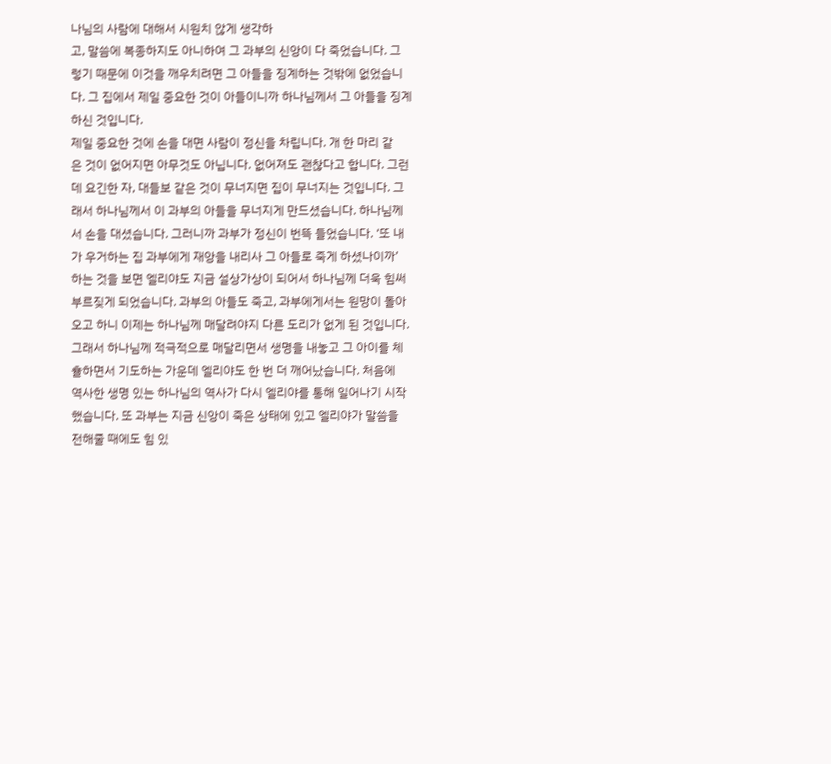나님의 사람에 대해서 시원치 않게 생각하
고, 말씀에 복종하지도 아니하여 그 과부의 신앙이 다 죽었습니다. 그
렇기 때문에 이것을 깨우치려면 그 아들을 징계하는 것밖에 없었습니
다. 그 집에서 제일 중요한 것이 아들이니까 하나님께서 그 아들을 징계하신 것입니다.
제일 중요한 것에 손을 대면 사람이 정신을 차립니다. 개 한 마리 같
은 것이 없어지면 아무것도 아닙니다. 없어져도 괜찮다고 합니다. 그런
데 요긴한 자, 대들보 같은 것이 무너지면 집이 무너지는 것입니다. 그
래서 하나님께서 이 과부의 아들을 무너지게 만드셨습니다. 하나님께
서 손을 대셨습니다. 그러니까 과부가 정신이 번뜩 들었습니다. ‘또 내
가 우거하는 집 과부에게 재앙을 내리사 그 아들로 죽게 하셨나이까’
하는 것을 보면 엘리야도 지금 설상가상이 되어서 하나님께 더욱 힘써
부르짖게 되었습니다. 과부의 아들도 죽고, 과부에게서는 원망이 돌아
오고 하니 이제는 하나님께 매달려야지 다른 도리가 없게 된 것입니다.
그래서 하나님께 적극적으로 매달리면서 생명을 내놓고 그 아이를 체
휼하면서 기도하는 가운데 엘리야도 한 번 더 깨어났습니다. 처음에
역사한 생명 있는 하나님의 역사가 다시 엘리야를 통해 일어나기 시작
했습니다. 또 과부는 지금 신앙이 죽은 상태에 있고 엘리야가 말씀을
전해줄 때에도 힘 있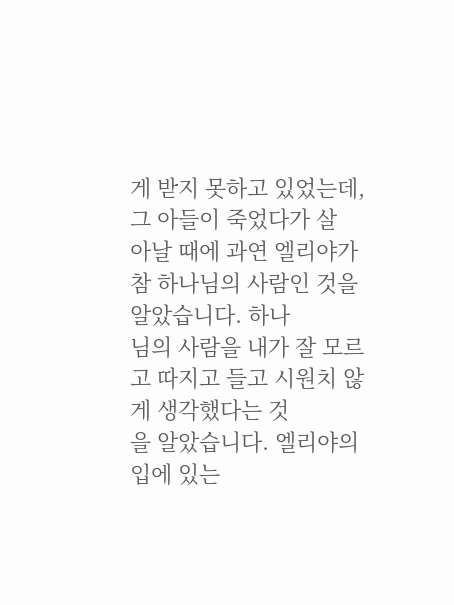게 받지 못하고 있었는데, 그 아들이 죽었다가 살
아날 때에 과연 엘리야가 참 하나님의 사람인 것을 알았습니다. 하나
님의 사람을 내가 잘 모르고 따지고 들고 시원치 않게 생각했다는 것
을 알았습니다. 엘리야의 입에 있는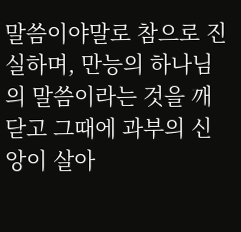말씀이야말로 참으로 진실하며, 만능의 하나님의 말씀이라는 것을 깨닫고 그때에 과부의 신앙이 살아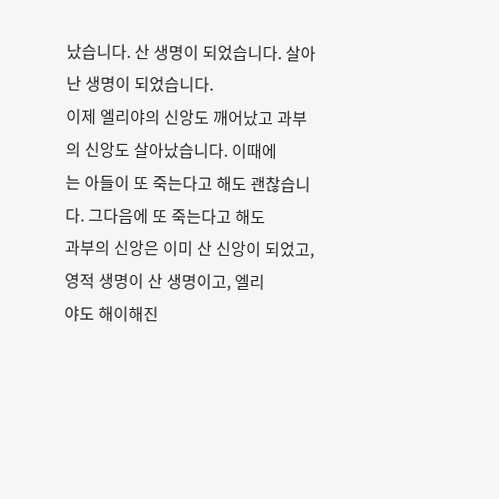났습니다. 산 생명이 되었습니다. 살아난 생명이 되었습니다.
이제 엘리야의 신앙도 깨어났고 과부의 신앙도 살아났습니다. 이때에
는 아들이 또 죽는다고 해도 괜찮습니다. 그다음에 또 죽는다고 해도
과부의 신앙은 이미 산 신앙이 되었고, 영적 생명이 산 생명이고, 엘리
야도 해이해진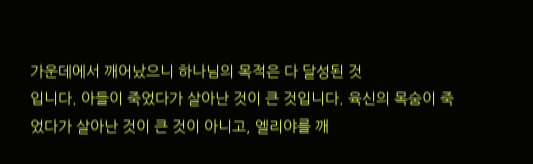가운데에서 깨어났으니 하나님의 목적은 다 달성된 것
입니다. 아들이 죽었다가 살아난 것이 큰 것입니다. 육신의 목숨이 죽
었다가 살아난 것이 큰 것이 아니고, 엘리야를 깨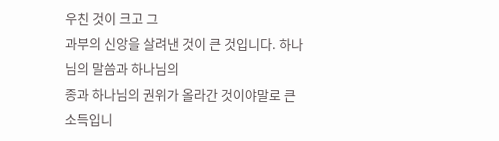우친 것이 크고 그
과부의 신앙을 살려낸 것이 큰 것입니다. 하나님의 말씀과 하나님의
종과 하나님의 권위가 올라간 것이야말로 큰 소득입니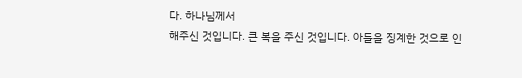다. 하나님께서
해주신 것입니다. 큰 복을 주신 것입니다. 아들을 징계한 것으로 인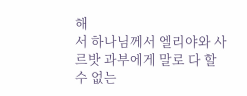해
서 하나님께서 엘리야와 사르밧 과부에게 말로 다 할 수 없는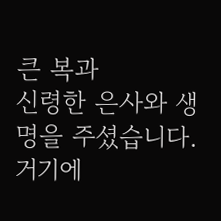큰 복과
신령한 은사와 생명을 주셨습니다. 거기에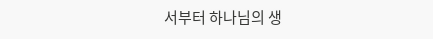서부터 하나님의 생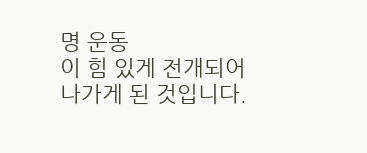명 운동
이 힘 있게 전개되어 나가게 된 것입니다.